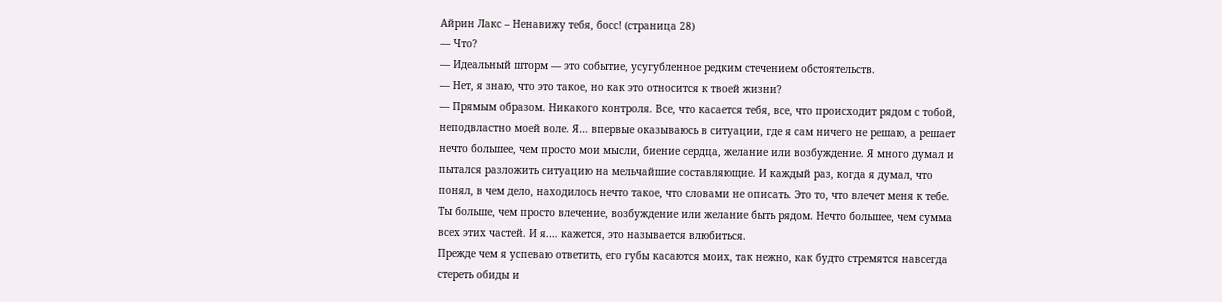Айрин Лакс – Ненавижу тебя, босс! (страница 28)
— Что?
— Идеальный шторм — это событие, усугубленное редким стечением обстоятельств.
— Нет, я знаю, что это такое, но как это относится к твоей жизни?
— Прямым образом. Никакого контроля. Все, что касается тебя, все, что происходит рядом с тобой, неподвластно моей воле. Я… впервые оказываюсь в ситуации, где я сам ничего не решаю, а решает нечто большее, чем просто мои мысли, биение сердца, желание или возбуждение. Я много думал и пытался разложить ситуацию на мельчайшие составляющие. И каждый раз, когда я думал, что понял, в чем дело, находилось нечто такое, что словами не описать. Это то, что влечет меня к тебе. Ты больше, чем просто влечение, возбуждение или желание быть рядом. Нечто большее, чем сумма всех этих частей. И я.… кажется, это называется влюбиться.
Прежде чем я успеваю ответить, его губы касаются моих, так нежно, как будто стремятся навсегда стереть обиды и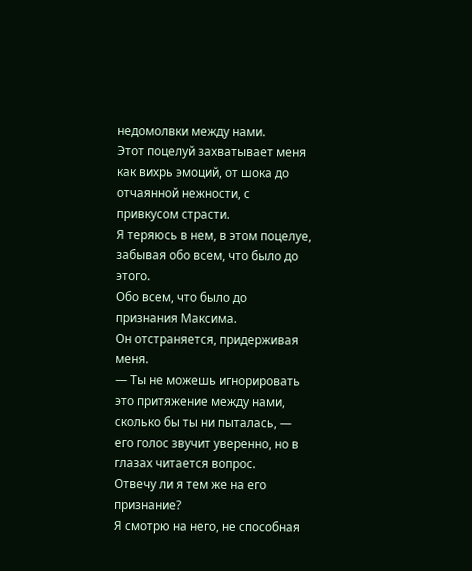недомолвки между нами.
Этот поцелуй захватывает меня как вихрь эмоций, от шока до отчаянной нежности, с привкусом страсти.
Я теряюсь в нем, в этом поцелуе, забывая обо всем, что было до этого.
Обо всем, что было до признания Максима.
Он отстраняется, придерживая меня.
— Ты не можешь игнорировать это притяжение между нами, сколько бы ты ни пыталась, — его голос звучит уверенно, но в глазах читается вопрос.
Отвечу ли я тем же на его признание?
Я смотрю на него, не способная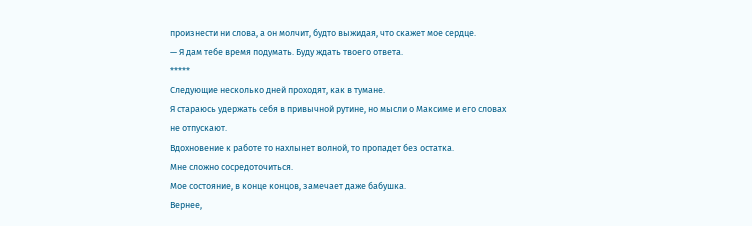произнести ни слова, а он молчит, будто выжидая, что скажет мое сердце.
— Я дам тебе время подумать. Буду ждать твоего ответа.
*****
Следующие несколько дней проходят, как в тумане.
Я стараюсь удержать себя в привычной рутине, но мысли о Максиме и его словах не отпускают.
Вдохновение к работе то нахлынет волной, то пропадет без остатка.
Мне сложно сосредоточиться.
Мое состояние, в конце концов, замечает даже бабушка.
Вернее,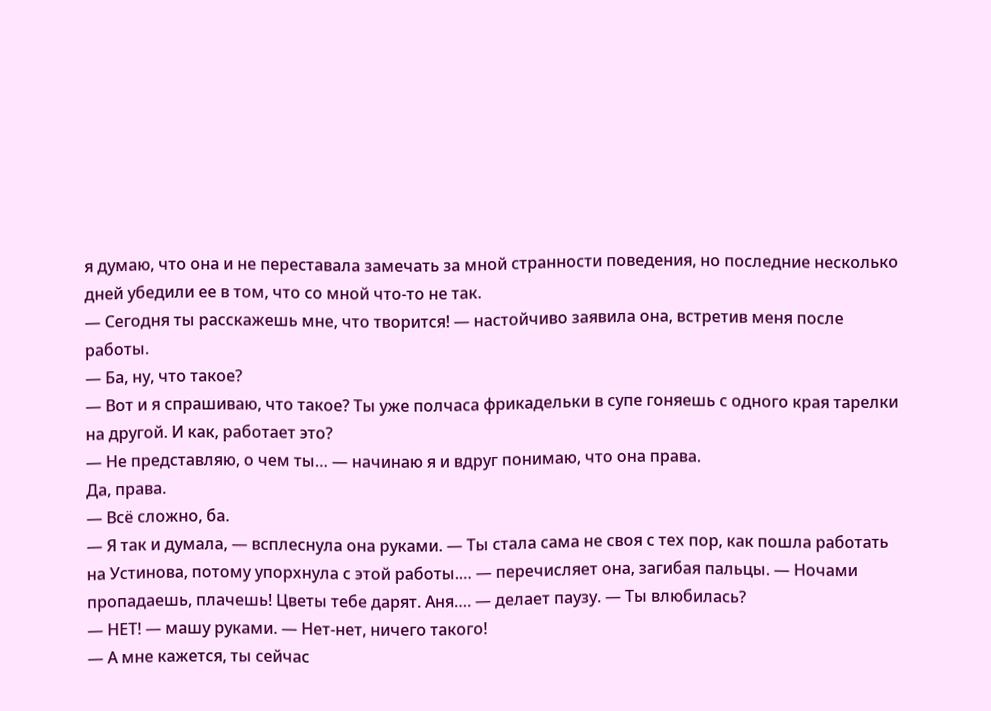я думаю, что она и не переставала замечать за мной странности поведения, но последние несколько дней убедили ее в том, что со мной что-то не так.
— Сегодня ты расскажешь мне, что творится! — настойчиво заявила она, встретив меня после работы.
— Ба, ну, что такое?
— Вот и я спрашиваю, что такое? Ты уже полчаса фрикадельки в супе гоняешь с одного края тарелки на другой. И как, работает это?
— Не представляю, о чем ты… — начинаю я и вдруг понимаю, что она права.
Да, права.
— Всё сложно, ба.
— Я так и думала, — всплеснула она руками. — Ты стала сама не своя с тех пор, как пошла работать на Устинова, потому упорхнула с этой работы.… — перечисляет она, загибая пальцы. — Ночами пропадаешь, плачешь! Цветы тебе дарят. Аня…. — делает паузу. — Ты влюбилась?
— НЕТ! — машу руками. — Нет-нет, ничего такого!
— А мне кажется, ты сейчас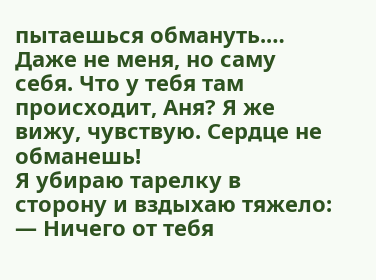пытаешься обмануть.… Даже не меня, но саму себя. Что у тебя там происходит, Аня? Я же вижу, чувствую. Сердце не обманешь!
Я убираю тарелку в сторону и вздыхаю тяжело:
— Ничего от тебя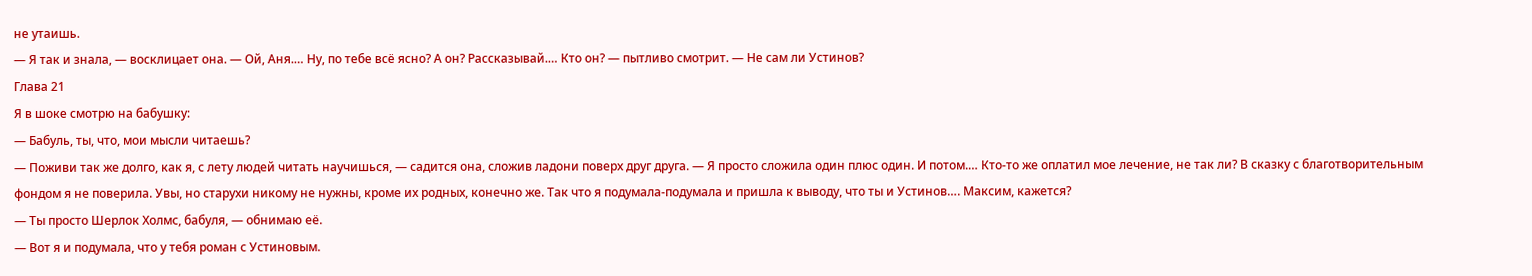не утаишь.
— Я так и знала, — восклицает она. — Ой, Аня.… Ну, по тебе всё ясно? А он? Рассказывай.… Кто он? — пытливо смотрит. — Не сам ли Устинов?
Глава 21
Я в шоке смотрю на бабушку:
— Бабуль, ты, что, мои мысли читаешь?
— Поживи так же долго, как я, с лету людей читать научишься, — садится она, сложив ладони поверх друг друга. — Я просто сложила один плюс один. И потом.… Кто-то же оплатил мое лечение, не так ли? В сказку с благотворительным фондом я не поверила. Увы, но старухи никому не нужны, кроме их родных, конечно же. Так что я подумала-подумала и пришла к выводу, что ты и Устинов…. Максим, кажется?
— Ты просто Шерлок Холмс, бабуля, — обнимаю её.
— Вот я и подумала, что у тебя роман с Устиновым.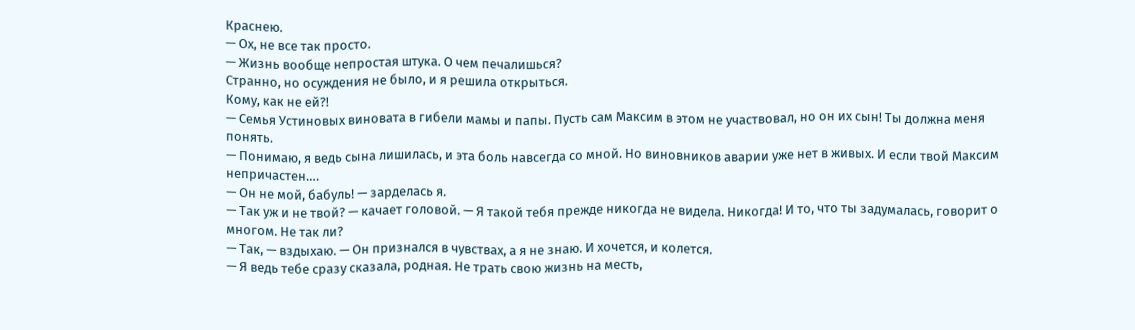Краснею.
— Ох, не все так просто.
— Жизнь вообще непростая штука. О чем печалишься?
Странно, но осуждения не было, и я решила открыться.
Кому, как не ей?!
— Семья Устиновых виновата в гибели мамы и папы. Пусть сам Максим в этом не участвовал, но он их сын! Ты должна меня понять.
— Понимаю, я ведь сына лишилась, и эта боль навсегда со мной. Но виновников аварии уже нет в живых. И если твой Максим непричастен….
— Он не мой, бабуль! — зарделась я.
— Так уж и не твой? — качает головой. — Я такой тебя прежде никогда не видела. Никогда! И то, что ты задумалась, говорит о многом. Не так ли?
— Так, — вздыхаю. — Он признался в чувствах, а я не знаю. И хочется, и колется.
— Я ведь тебе сразу сказала, родная. Не трать свою жизнь на месть,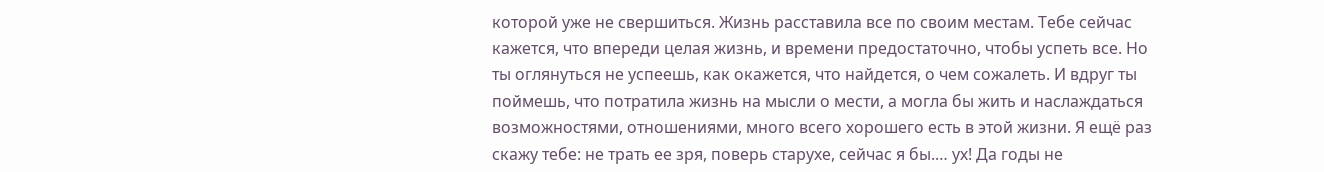которой уже не свершиться. Жизнь расставила все по своим местам. Тебе сейчас кажется, что впереди целая жизнь, и времени предостаточно, чтобы успеть все. Но ты оглянуться не успеешь, как окажется, что найдется, о чем сожалеть. И вдруг ты поймешь, что потратила жизнь на мысли о мести, а могла бы жить и наслаждаться возможностями, отношениями, много всего хорошего есть в этой жизни. Я ещё раз скажу тебе: не трать ее зря, поверь старухе, сейчас я бы.… ух! Да годы не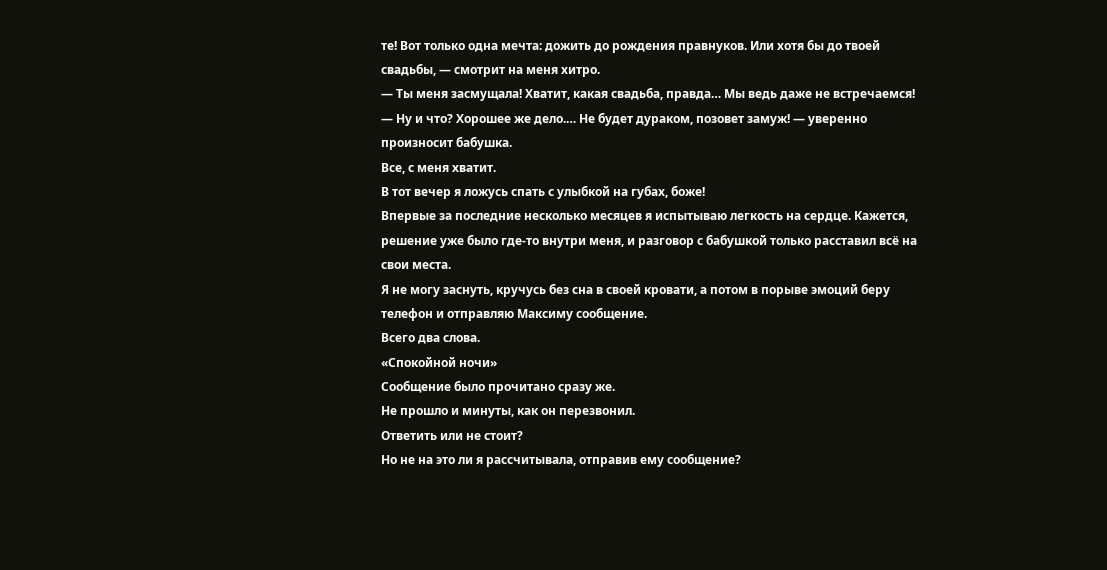те! Вот только одна мечта: дожить до рождения правнуков. Или хотя бы до твоей свадьбы, — смотрит на меня хитро.
— Ты меня засмущала! Хватит, какая свадьба, правда… Мы ведь даже не встречаемся!
— Ну и что? Хорошее же дело.… Не будет дураком, позовет замуж! — уверенно произносит бабушка.
Все, с меня хватит.
В тот вечер я ложусь спать с улыбкой на губах, боже!
Впервые за последние несколько месяцев я испытываю легкость на сердце. Кажется, решение уже было где-то внутри меня, и разговор с бабушкой только расставил всё на свои места.
Я не могу заснуть, кручусь без сна в своей кровати, а потом в порыве эмоций беру телефон и отправляю Максиму сообщение.
Всего два слова.
«Спокойной ночи»
Сообщение было прочитано сразу же.
Не прошло и минуты, как он перезвонил.
Ответить или не стоит?
Но не на это ли я рассчитывала, отправив ему сообщение?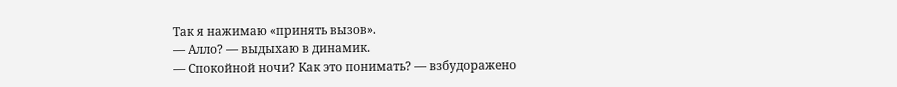Так я нажимаю «принять вызов».
— Алло? — выдыхаю в динамик.
— Спокойной ночи? Как это понимать? — взбудоражено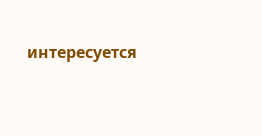интересуется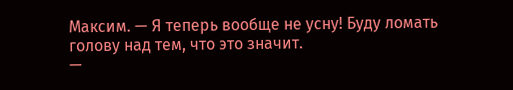Максим. — Я теперь вообще не усну! Буду ломать голову над тем, что это значит.
—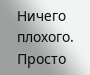Ничего плохого. Просто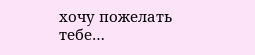хочу пожелать тебе…